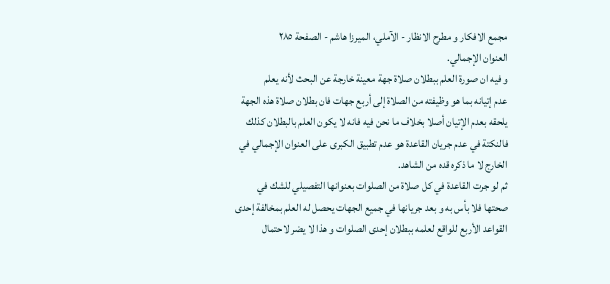مجمع الافكار و مطرح الانظار - الآملي، الميرزا هاشم - الصفحة ٢٨٥
العنوان الإجمالي.
و فيه ان صورة العلم ببطلان صلاة جهة معينة خارجة عن البحث لأنه يعلم
عدم إتيانه بما هو وظيفته من الصلاة إلى أربع جهات فان بطلان صلاة هذه الجهة
يلحقه بعدم الإتيان أصلا بخلاف ما نحن فيه فانه لا يكون العلم بالبطلان كذلك
فالنكتة في عدم جريان القاعدة هو عدم تطبيق الكبرى على العنوان الإجمالي في
الخارج لا ما ذكره قده من الشاهد.
ثم لو جرت القاعدة في كل صلاة من الصلوات بعنوانها التفصيلي للشك في
صحتها فلا بأس به و بعد جريانها في جميع الجهات يحصل له العلم بمخالفة إحدى
القواعد الأربع للواقع لعلمه ببطلان إحدى الصلوات و هذا لا يضر لاحتمال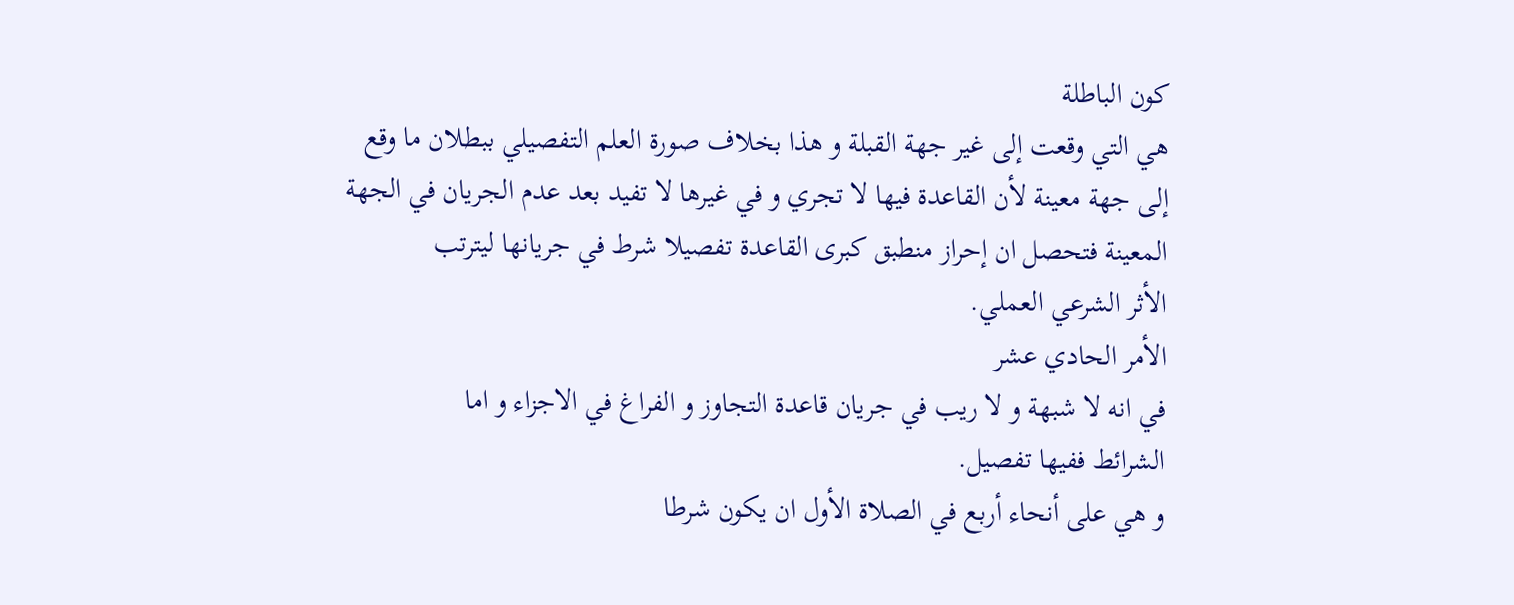كون الباطلة
هي التي وقعت إلى غير جهة القبلة و هذا بخلاف صورة العلم التفصيلي ببطلان ما وقع
إلى جهة معينة لأن القاعدة فيها لا تجري و في غيرها لا تفيد بعد عدم الجريان في الجهة
المعينة فتحصل ان إحراز منطبق كبرى القاعدة تفصيلا شرط في جريانها ليترتب
الأثر الشرعي العملي.
الأمر الحادي عشر
في انه لا شبهة و لا ريب في جريان قاعدة التجاوز و الفراغ في الاجزاء و اما
الشرائط ففيها تفصيل.
و هي على أنحاء أربع في الصلاة الأول ان يكون شرطا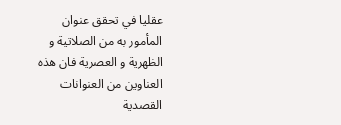عقليا في تحقق عنوان
المأمور به من الصلاتية و الظهرية و العصرية فان هذه العناوين من العنوانات القصدية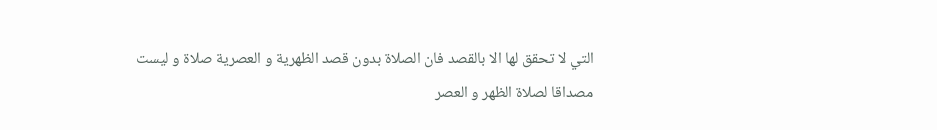التي لا تحقق لها الا بالقصد فان الصلاة بدون قصد الظهرية و العصرية صلاة و ليست
مصداقا لصلاة الظهر و العصر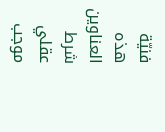فنيّة هذه العناوين شرط عقلي موجب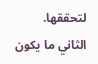لتحققها.
الثاني ما يكون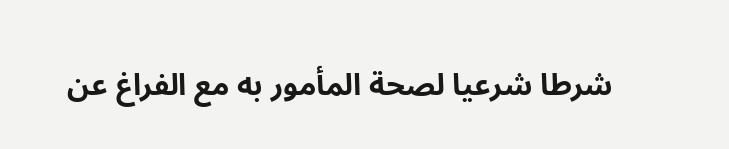شرطا شرعيا لصحة المأمور به مع الفراغ عن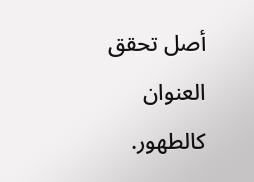أصل تحقق
العنوان كالطهور.